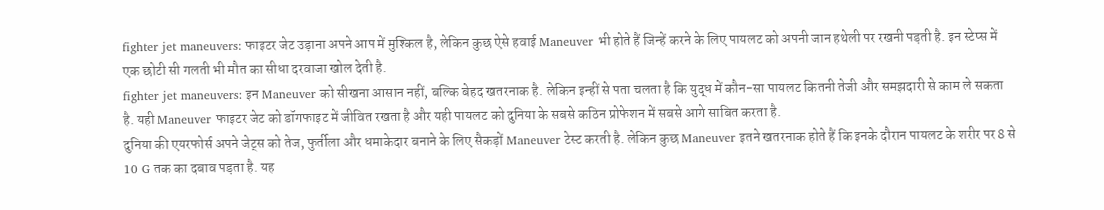fighter jet maneuvers: फाइटर जेट उड़ाना अपने आप में मुश्किल है, लेकिन कुछ ऐसे हवाई Maneuver भी होते हैं जिन्हें करने के लिए पायलट को अपनी जान हथेली पर रखनी पड़ती है. इन स्टेप्स में एक छोटी सी गलती भी मौत का सीधा दरवाजा खोल देती है.
fighter jet maneuvers: इन Maneuver को सीखना आसान नहीं, बल्कि बेहद खतरनाक है. लेकिन इन्हीं से पता चलता है कि युद्ध में कौन-सा पायलट कितनी तेजी और समझदारी से काम ले सकता है. यही Maneuver फाइटर जेट को डॉगफाइट में जीवित रखता है और यही पायलट को दुनिया के सबसे कठिन प्रोफेशन में सबसे आगे साबित करता है.
दुनिया की एयरफोर्स अपने जेट्स को तेज, फुर्तीला और धमाकेदार बनाने के लिए सैकड़ों Maneuver टेस्ट करती है. लेकिन कुछ Maneuver इतने खतरनाक होते हैं कि इनके दौरान पायलट के शरीर पर 8 से 10 G तक का दबाव पड़ता है. यह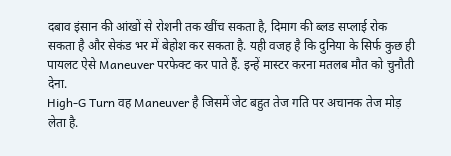दबाव इंसान की आंखों से रोशनी तक खींच सकता है, दिमाग की ब्लड सप्लाई रोक सकता है और सेकंड भर में बेहोश कर सकता है. यही वजह है कि दुनिया के सिर्फ कुछ ही पायलट ऐसे Maneuver परफेक्ट कर पाते हैं. इन्हें मास्टर करना मतलब मौत को चुनौती देना.
High-G Turn वह Maneuver है जिसमें जेट बहुत तेज गति पर अचानक तेज मोड़ लेता है.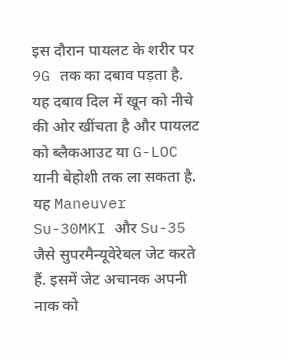इस दौरान पायलट के शरीर पर 9G तक का दबाव पड़ता है. यह दबाव दिल में खून को नीचे की ओर खींचता है और पायलट को ब्लैकआउट या G-LOC यानी बेहोशी तक ला सकता है.
यह Maneuver Su-30MKI और Su-35 जैसे सुपरमैन्यूवेरेबल जेट करते हैं. इसमें जेट अचानक अपनी नाक को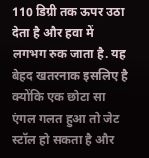110 डिग्री तक ऊपर उठा देता है और हवा में लगभग रुक जाता है. यह बेहद खतरनाक इसलिए है क्योंकि एक छोटा सा एंगल गलत हुआ तो जेट स्टॉल हो सकता है और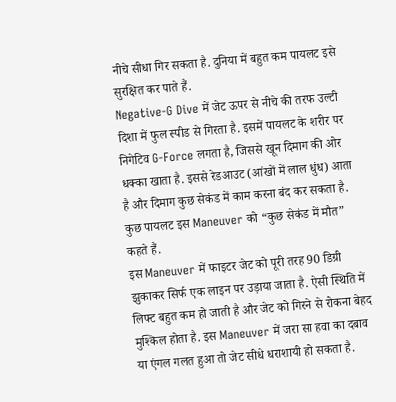नीचे सीधा गिर सकता है. दुनिया में बहुत कम पायलट इसे सुरक्षित कर पाते हैं.
Negative-G Dive में जेट ऊपर से नीचे की तरफ उल्टी दिशा में फुल स्पीड से गिरता है. इसमें पायलट के शरीर पर निगेटिव G-Force लगता है, जिससे खून दिमाग की ओर धक्का खाता है. इससे रेडआउट (आंखों में लाल धुंध) आता है और दिमाग कुछ सेकंड में काम करना बंद कर सकता है. कुछ पायलट इस Maneuver को “कुछ सेकंड में मौत” कहते हैं.
इस Maneuver में फाइटर जेट को पूरी तरह 90 डिग्री झुकाकर सिर्फ एक लाइन पर उड़ाया जाता है. ऐसी स्थिति में लिफ्ट बहुत कम हो जाती है और जेट को गिरने से रोकना बेहद मुश्किल होता है. इस Maneuver में जरा सा हवा का दबाव या एंगल गलत हुआ तो जेट सीधे धराशायी हो सकता है.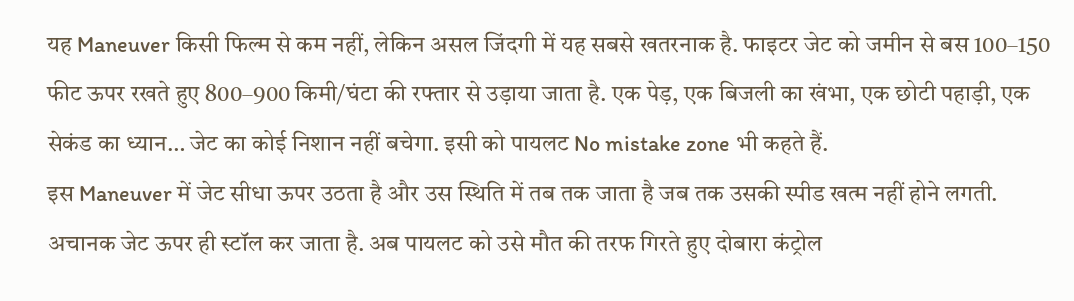यह Maneuver किसी फिल्म से कम नहीं, लेकिन असल जिंदगी में यह सबसे खतरनाक है. फाइटर जेट को जमीन से बस 100–150 फीट ऊपर रखते हुए 800–900 किमी/घंटा की रफ्तार से उड़ाया जाता है. एक पेड़, एक बिजली का खंभा, एक छोटी पहाड़ी, एक सेकंड का ध्यान… जेट का कोई निशान नहीं बचेगा. इसी को पायलट No mistake zone भी कहते हैं.
इस Maneuver में जेट सीधा ऊपर उठता है और उस स्थिति में तब तक जाता है जब तक उसकी स्पीड खत्म नहीं होने लगती. अचानक जेट ऊपर ही स्टॉल कर जाता है. अब पायलट को उसे मौत की तरफ गिरते हुए दोबारा कंट्रोल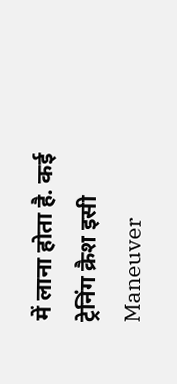में लाना होता है. कई ट्रेनिंग क्रैश इसी Maneuver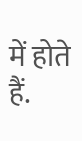में होते हैं.